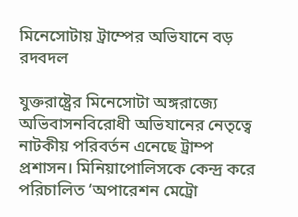মিনেসোটায় ট্রাম্পের অভিযানে বড় রদবদল

যুক্তরাষ্ট্রের মিনেসোটা অঙ্গরাজ্যে অভিবাসনবিরোধী অভিযানের নেতৃত্বে নাটকীয় পরিবর্তন এনেছে ট্রাম্প প্রশাসন। মিনিয়াপোলিসকে কেন্দ্র করে পরিচালিত ‘অপারেশন মেট্রো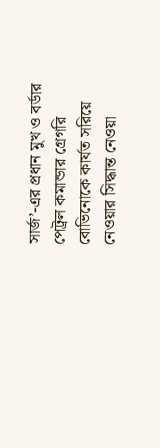সার্জ’-এর প্রধান মুখ ও বর্ডার পেট্রল কমান্ডার গ্রেগরি বোভিনোকে কার্যত সরিয়ে নেওয়ার সিদ্ধান্ত নেওয়া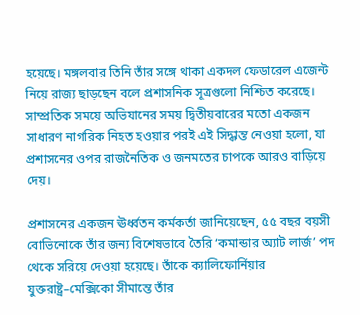হয়েছে। মঙ্গলবার তিনি তাঁর সঙ্গে থাকা একদল ফেডারেল এজেন্ট নিয়ে রাজ্য ছাড়ছেন বলে প্রশাসনিক সূত্রগুলো নিশ্চিত করেছে। সাম্প্রতিক সময়ে অভিযানের সময় দ্বিতীয়বারের মতো একজন সাধারণ নাগরিক নিহত হওয়ার পরই এই সিদ্ধান্ত নেওয়া হলো, যা প্রশাসনের ওপর রাজনৈতিক ও জনমতের চাপকে আরও বাড়িয়ে দেয়।

প্রশাসনের একজন ঊর্ধ্বতন কর্মকর্তা জানিয়েছেন, ৫৫ বছর বয়সী বোভিনোকে তাঁর জন্য বিশেষভাবে তৈরি ‘কমান্ডার অ্যাট লার্জ’ পদ থেকে সরিয়ে দেওয়া হয়েছে। তাঁকে ক্যালিফোর্নিয়ার যুক্তরাষ্ট্র–মেক্সিকো সীমান্তে তাঁর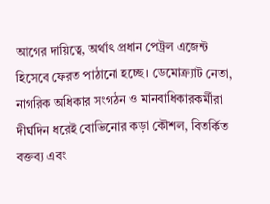আগের দায়িত্বে, অর্থাৎ প্রধান পেট্রল এজেন্ট হিসেবে ফেরত পাঠানো হচ্ছে। ডেমোক্র্যাট নেতা, নাগরিক অধিকার সংগঠন ও মানবাধিকারকর্মীরা দীর্ঘদিন ধরেই বোভিনোর কড়া কৌশল, বিতর্কিত বক্তব্য এবং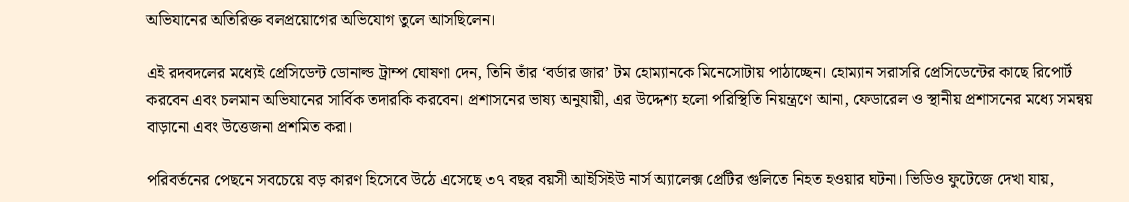অভিযানের অতিরিক্ত বলপ্রয়োগের অভিযোগ তুলে আসছিলেন।

এই রদবদলের মধ্যেই প্রেসিডেন্ট ডোনাল্ড ট্রাম্প ঘোষণা দেন, তিনি তাঁর ‘বর্ডার জার’ টম হোম্যানকে মিনেসোটায় পাঠাচ্ছেন। হোম্যান সরাসরি প্রেসিডেন্টের কাছে রিপোর্ট করবেন এবং চলমান অভিযানের সার্বিক তদারকি করবেন। প্রশাসনের ভাষ্য অনুযায়ী, এর উদ্দেশ্য হলো পরিস্থিতি নিয়ন্ত্রণে আনা, ফেডারেল ও স্থানীয় প্রশাসনের মধ্যে সমন্বয় বাড়ানো এবং উত্তেজনা প্রশমিত করা।

পরিবর্তনের পেছনে সবচেয়ে বড় কারণ হিসেবে উঠে এসেছে ৩৭ বছর বয়সী আইসিইউ নার্স অ্যালেক্স প্রেটির গুলিতে নিহত হওয়ার ঘটনা। ভিডিও ফুটেজে দেখা যায়,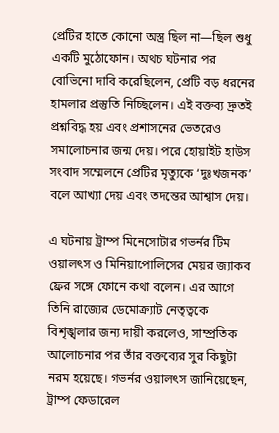প্রেটির হাতে কোনো অস্ত্র ছিল না—ছিল শুধু একটি মুঠোফোন। অথচ ঘটনার পর বোভিনো দাবি করেছিলেন, প্রেটি বড় ধরনের হামলার প্রস্তুতি নিচ্ছিলেন। এই বক্তব্য দ্রুতই প্রশ্নবিদ্ধ হয় এবং প্রশাসনের ভেতরেও সমালোচনার জন্ম দেয়। পরে হোয়াইট হাউস সংবাদ সম্মেলনে প্রেটির মৃত্যুকে ‘দুঃখজনক’ বলে আখ্যা দেয় এবং তদন্তের আশ্বাস দেয়।

এ ঘটনায় ট্রাম্প মিনেসোটার গভর্নর টিম ওয়ালৎস ও মিনিয়াপোলিসের মেয়র জ্যাকব ফ্রের সঙ্গে ফোনে কথা বলেন। এর আগে তিনি রাজ্যের ডেমোক্র্যাট নেতৃত্বকে বিশৃঙ্খলার জন্য দায়ী করলেও, সাম্প্রতিক আলোচনার পর তাঁর বক্তব্যের সুর কিছুটা নরম হয়েছে। গভর্নর ওয়ালৎস জানিয়েছেন, ট্রাম্প ফেডারেল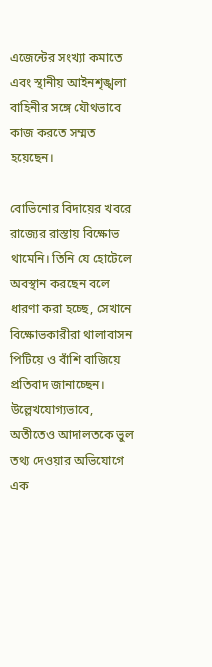এজেন্টের সংখ্যা কমাতে এবং স্থানীয় আইনশৃঙ্খলা বাহিনীর সঙ্গে যৌথভাবে কাজ করতে সম্মত হয়েছেন।

বোভিনোর বিদায়ের খবরে রাজ্যের রাস্তায় বিক্ষোভ থামেনি। তিনি যে হোটেলে অবস্থান করছেন বলে ধারণা করা হচ্ছে, সেখানে বিক্ষোভকারীরা থালাবাসন পিটিয়ে ও বাঁশি বাজিয়ে প্রতিবাদ জানাচ্ছেন। উল্লেখযোগ্যভাবে, অতীতেও আদালতকে ভুল তথ্য দেওয়ার অভিযোগে এক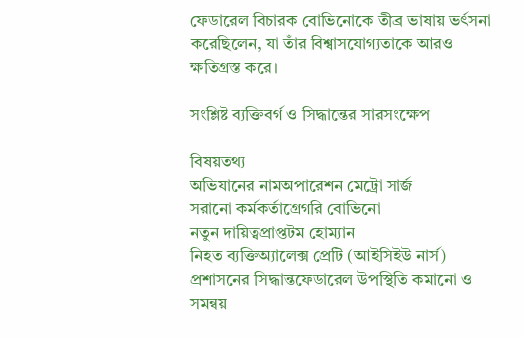ফেডারেল বিচারক বোভিনোকে তীব্র ভাষায় ভর্ৎসনা করেছিলেন, যা তাঁর বিশ্বাসযোগ্যতাকে আরও ক্ষতিগ্রস্ত করে।

সংশ্লিষ্ট ব্যক্তিবর্গ ও সিদ্ধান্তের সারসংক্ষেপ

বিষয়তথ্য
অভিযানের নামঅপারেশন মেট্রো সার্জ
সরানো কর্মকর্তাগ্রেগরি বোভিনো
নতুন দায়িত্বপ্রাপ্তটম হোম্যান
নিহত ব্যক্তিঅ্যালেক্স প্রেটি (আইসিইউ নার্স)
প্রশাসনের সিদ্ধান্তফেডারেল উপস্থিতি কমানো ও সমন্বয়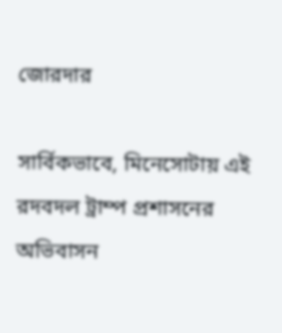জোরদার

সার্বিকভাবে, মিনেসোটায় এই রদবদল ট্রাম্প প্রশাসনের অভিবাসন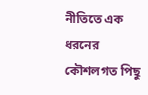নীতিতে এক ধরনের কৌশলগত পিছু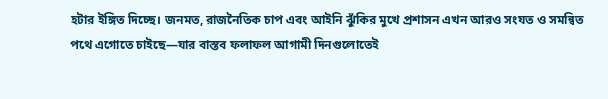হটার ইঙ্গিত দিচ্ছে। জনমত, রাজনৈতিক চাপ এবং আইনি ঝুঁকির মুখে প্রশাসন এখন আরও সংযত ও সমন্বিত পথে এগোতে চাইছে—যার বাস্তব ফলাফল আগামী দিনগুলোতেই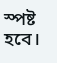স্পষ্ট হবে।